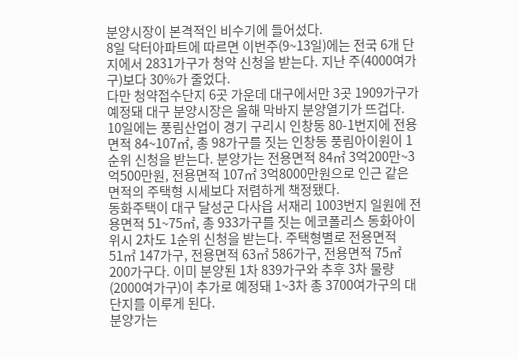분양시장이 본격적인 비수기에 들어섰다.
8일 닥터아파트에 따르면 이번주(9~13일)에는 전국 6개 단지에서 2831가구가 청약 신청을 받는다. 지난 주(4000여가구)보다 30%가 줄었다.
다만 청약접수단지 6곳 가운데 대구에서만 3곳 1909가구가 예정돼 대구 분양시장은 올해 막바지 분양열기가 뜨겁다.
10일에는 풍림산업이 경기 구리시 인창동 80-1번지에 전용면적 84~107㎡, 총 98가구를 짓는 인창동 풍림아이원이 1순위 신청을 받는다. 분양가는 전용면적 84㎡ 3억200만~3억500만원, 전용면적 107㎡ 3억8000만원으로 인근 같은 면적의 주택형 시세보다 저렴하게 책정됐다.
동화주택이 대구 달성군 다사읍 서재리 1003번지 일원에 전용면적 51~75㎡, 총 933가구를 짓는 에코폴리스 동화아이위시 2차도 1순위 신청을 받는다. 주택형별로 전용면적 51㎡ 147가구, 전용면적 63㎡ 586가구, 전용면적 75㎡ 200가구다. 이미 분양된 1차 839가구와 추후 3차 물량(2000여가구)이 추가로 예정돼 1~3차 총 3700여가구의 대단지를 이루게 된다.
분양가는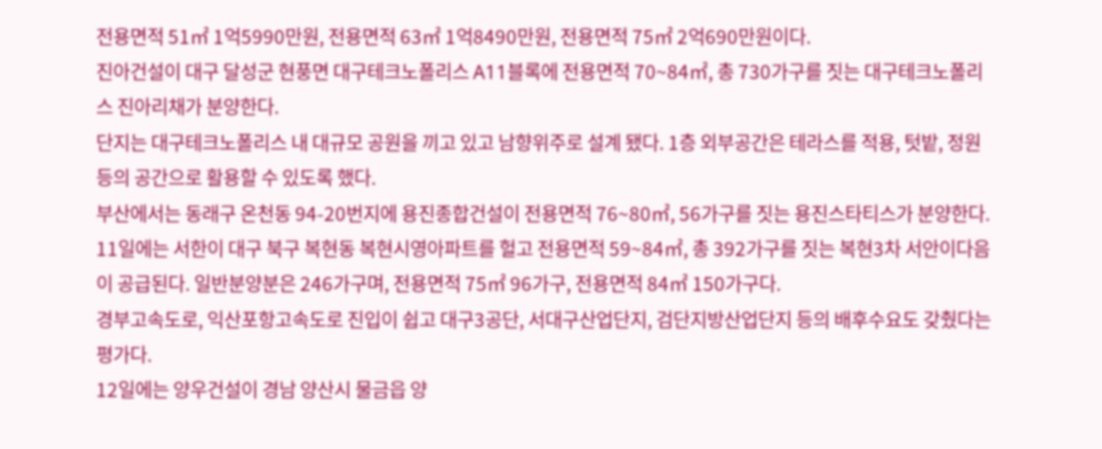전용면적 51㎡ 1억5990만원, 전용면적 63㎡ 1억8490만원, 전용면적 75㎡ 2억690만원이다.
진아건설이 대구 달성군 현풍면 대구테크노폴리스 A11블록에 전용면적 70~84㎡, 총 730가구를 짓는 대구테크노폴리스 진아리채가 분양한다.
단지는 대구테크노폴리스 내 대규모 공원을 끼고 있고 남향위주로 설계 됐다. 1층 외부공간은 테라스를 적용, 텃밭, 정원 등의 공간으로 활용할 수 있도록 했다.
부산에서는 동래구 온천동 94-20번지에 용진종합건설이 전용면적 76~80㎡, 56가구를 짓는 용진스타티스가 분양한다.
11일에는 서한이 대구 북구 복현동 복현시영아파트를 헐고 전용면적 59~84㎡, 총 392가구를 짓는 복현3차 서안이다음이 공급된다. 일반분양분은 246가구며, 전용면적 75㎡ 96가구, 전용면적 84㎡ 150가구다.
경부고속도로, 익산포항고속도로 진입이 쉽고 대구3공단, 서대구산업단지, 검단지방산업단지 등의 배후수요도 갖췄다는 평가다.
12일에는 양우건설이 경남 양산시 물금읍 양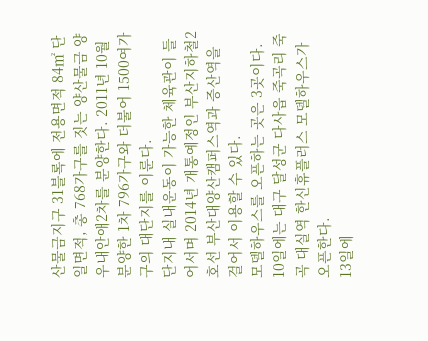산물금지구 31블록에 전용면적 84㎡ 단일면적, 총 768가구를 짓는 양산물금 양우내안애2차를 분양한다. 2011년 10월 분양한 1차 796가구와 더불어 1500여가구의 대단지를 이룬다.
단지내 실내운동이 가능한 체육관이 들어서며 2014년 개통예정인 부산지하철2호선 부산대양산캠퍼스역과 증산역을 걸어서 이용할 수 있다.
모델하우스를 오픈하는 곳은 3곳이다. 10일에는 대구 달성군 다사읍 죽곡리 죽곡 대실역 한신휴플러스 모델하우스가 오픈한다.
13일에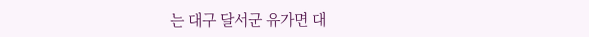는 대구 달서군 유가면 대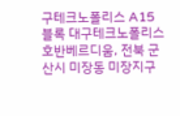구테크노폴리스 A15블록 대구테크노폴리스 호반베르디움, 전북 군산시 미장동 미장지구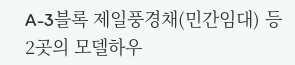A-3블록 제일풍경채(민간임대) 등 2곳의 모델하우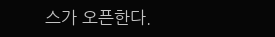스가 오픈한다.